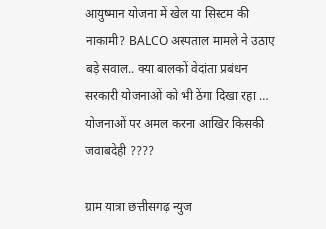आयुष्मान योजना में खेल या सिस्टम की नाकामी? BALCO अस्पताल मामले ने उठाए बड़े सवाल.. क्या बालकों वेदांता प्रबंधन सरकारी योजनाओं को भी ठेंगा दिखा रहा … योजनाओं पर अमल करना आखिर किसकी जवाबदेही ????

ग्राम यात्रा छत्तीसगढ़ न्युज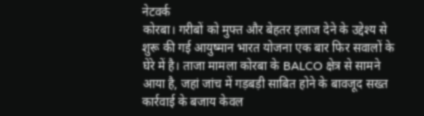नेटवर्क
कोरबा। गरीबों को मुफ्त और बेहतर इलाज देने के उद्देश्य से शुरू की गई आयुष्मान भारत योजना एक बार फिर सवालों के घेरे में है। ताजा मामला कोरबा के BALCO क्षेत्र से सामने आया है, जहां जांच में गड़बड़ी साबित होने के बावजूद सख्त कार्रवाई के बजाय केवल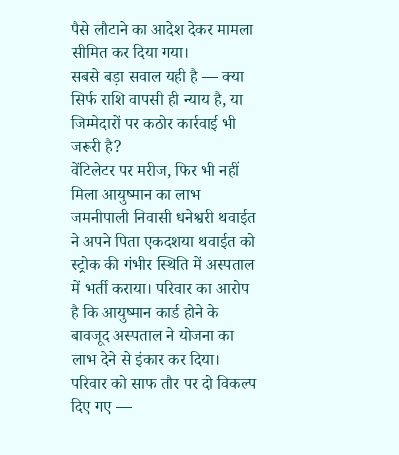पैसे लौटाने का आदेश देकर मामला सीमित कर दिया गया।
सबसे बड़ा सवाल यही है — क्या सिर्फ राशि वापसी ही न्याय है, या जिम्मेदारों पर कठोर कार्रवाई भी जरूरी है?
वेंटिलेटर पर मरीज, फिर भी नहीं मिला आयुष्मान का लाभ
जमनीपाली निवासी धनेश्वरी थवाईत ने अपने पिता एकदशया थवाईत को स्ट्रोक की गंभीर स्थिति में अस्पताल में भर्ती कराया। परिवार का आरोप है कि आयुष्मान कार्ड होने के बावजूद अस्पताल ने योजना का लाभ देने से इंकार कर दिया।
परिवार को साफ तौर पर दो विकल्प दिए गए —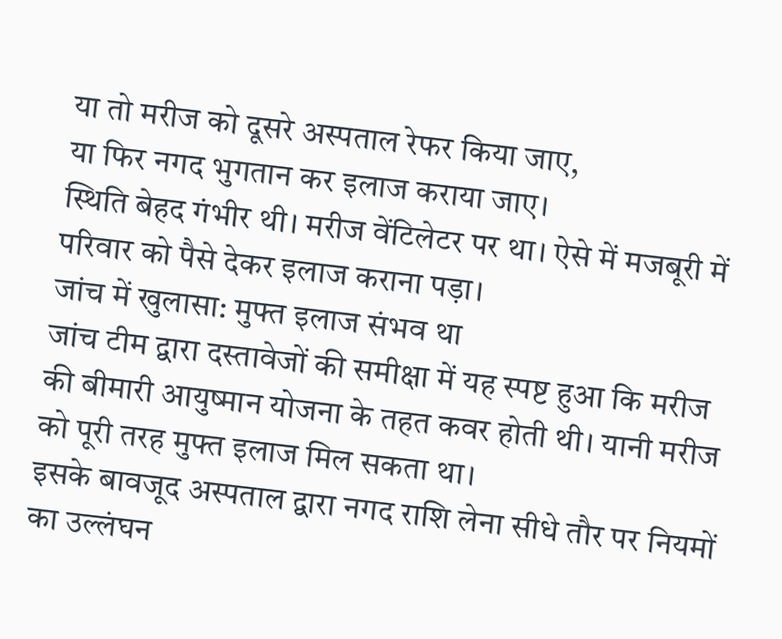या तो मरीज को दूसरे अस्पताल रेफर किया जाए,
या फिर नगद भुगतान कर इलाज कराया जाए।
स्थिति बेहद गंभीर थी। मरीज वेंटिलेटर पर था। ऐसे में मजबूरी में परिवार को पैसे देकर इलाज कराना पड़ा।
जांच में खुलासा: मुफ्त इलाज संभव था
जांच टीम द्वारा दस्तावेजों की समीक्षा में यह स्पष्ट हुआ कि मरीज की बीमारी आयुष्मान योजना के तहत कवर होती थी। यानी मरीज को पूरी तरह मुफ्त इलाज मिल सकता था।
इसके बावजूद अस्पताल द्वारा नगद राशि लेना सीधे तौर पर नियमों का उल्लंघन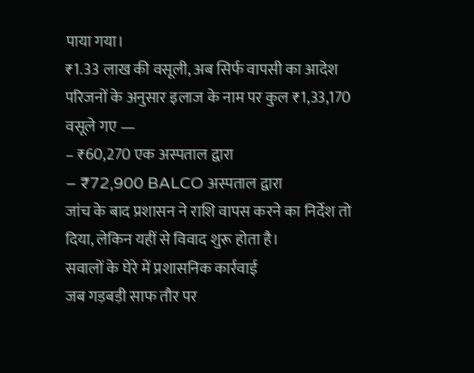पाया गया।
₹1.33 लाख की वसूली, अब सिर्फ वापसी का आदेश
परिजनों के अनुसार इलाज के नाम पर कुल ₹1,33,170 वसूले गए —
– ₹60,270 एक अस्पताल द्वारा
– ₹72,900 BALCO अस्पताल द्वारा
जांच के बाद प्रशासन ने राशि वापस करने का निर्देश तो दिया, लेकिन यहीं से विवाद शुरू होता है।
सवालों के घेरे में प्रशासनिक कार्रवाई
जब गड़बड़ी साफ तौर पर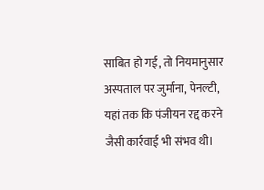साबित हो गई, तो नियमानुसार अस्पताल पर जुर्माना, पेनल्टी, यहां तक कि पंजीयन रद्द करने जैसी कार्रवाई भी संभव थी।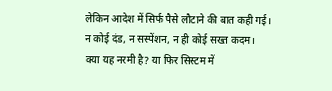लेकिन आदेश में सिर्फ पैसे लौटाने की बात कही गई।
न कोई दंड, न सस्पेंशन, न ही कोई सख्त कदम।
क्या यह नरमी है? या फिर सिस्टम में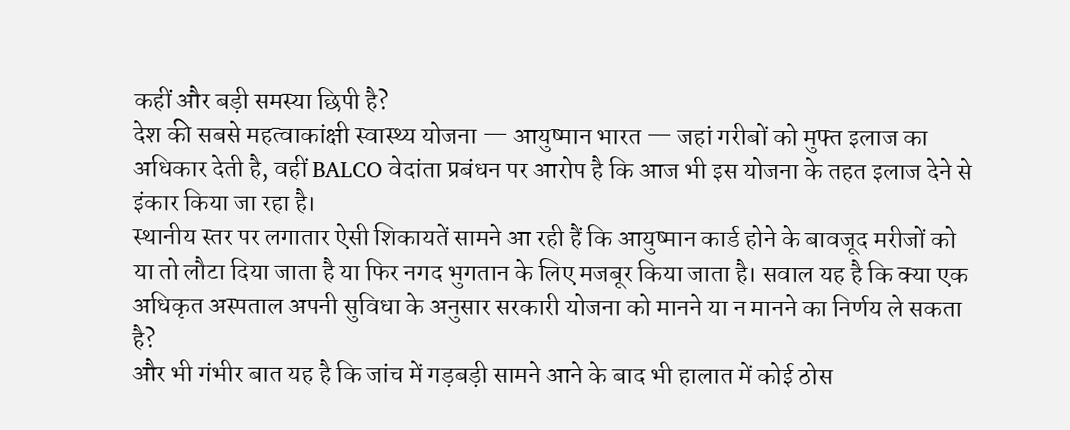कहीं और बड़ी समस्या छिपी है?
देश की सबसे महत्वाकांक्षी स्वास्थ्य योजना — आयुष्मान भारत — जहां गरीबों को मुफ्त इलाज का अधिकार देती है, वहीं BALCO वेदांता प्रबंधन पर आरोप है कि आज भी इस योजना के तहत इलाज देने से इंकार किया जा रहा है।
स्थानीय स्तर पर लगातार ऐसी शिकायतें सामने आ रही हैं कि आयुष्मान कार्ड होने के बावजूद मरीजों को या तो लौटा दिया जाता है या फिर नगद भुगतान के लिए मजबूर किया जाता है। सवाल यह है कि क्या एक अधिकृत अस्पताल अपनी सुविधा के अनुसार सरकारी योजना को मानने या न मानने का निर्णय ले सकता है?
और भी गंभीर बात यह है कि जांच में गड़बड़ी सामने आने के बाद भी हालात में कोई ठोस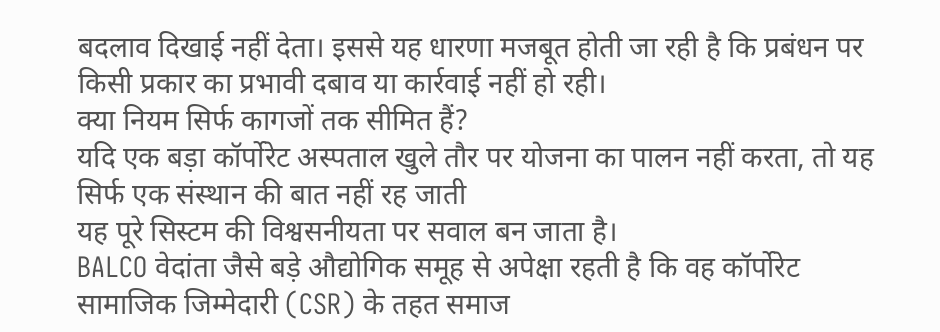बदलाव दिखाई नहीं देता। इससे यह धारणा मजबूत होती जा रही है कि प्रबंधन पर किसी प्रकार का प्रभावी दबाव या कार्रवाई नहीं हो रही।
क्या नियम सिर्फ कागजों तक सीमित हैं?
यदि एक बड़ा कॉर्पोरेट अस्पताल खुले तौर पर योजना का पालन नहीं करता, तो यह सिर्फ एक संस्थान की बात नहीं रह जाती
यह पूरे सिस्टम की विश्वसनीयता पर सवाल बन जाता है।
BALCO वेदांता जैसे बड़े औद्योगिक समूह से अपेक्षा रहती है कि वह कॉर्पोरेट सामाजिक जिम्मेदारी (CSR) के तहत समाज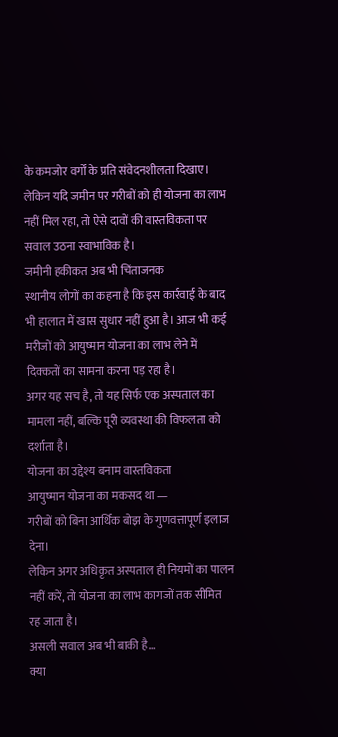के कमजोर वर्गों के प्रति संवेदनशीलता दिखाए। लेकिन यदि जमीन पर गरीबों को ही योजना का लाभ नहीं मिल रहा, तो ऐसे दावों की वास्तविकता पर सवाल उठना स्वाभाविक है।
जमीनी हकीकत अब भी चिंताजनक
स्थानीय लोगों का कहना है कि इस कार्रवाई के बाद भी हालात में खास सुधार नहीं हुआ है। आज भी कई मरीजों को आयुष्मान योजना का लाभ लेने में दिक्कतों का सामना करना पड़ रहा है।
अगर यह सच है, तो यह सिर्फ एक अस्पताल का मामला नहीं, बल्कि पूरी व्यवस्था की विफलता को दर्शाता है।
योजना का उद्देश्य बनाम वास्तविकता
आयुष्मान योजना का मकसद था —
गरीबों को बिना आर्थिक बोझ के गुणवत्तापूर्ण इलाज देना।
लेकिन अगर अधिकृत अस्पताल ही नियमों का पालन नहीं करें, तो योजना का लाभ कागजों तक सीमित रह जाता है।
असली सवाल अब भी बाकी है…
क्या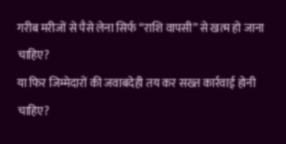गरीब मरीजों से पैसे लेना सिर्फ “राशि वापसी” से खत्म हो जाना चाहिए?
या फिर जिम्मेदारों की जवाबदेही तय कर सख्त कार्रवाई होनी चाहिए?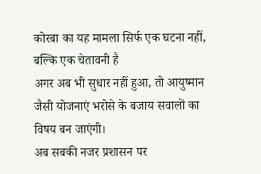कोरबा का यह मामला सिर्फ एक घटना नहीं, बल्कि एक चेतावनी है
अगर अब भी सुधार नहीं हुआ, तो आयुष्मान जैसी योजनाएं भरोसे के बजाय सवालों का विषय बन जाएंगी।
अब सबकी नजर प्रशासन पर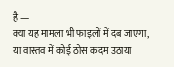है —
क्या यह मामला भी फाइलों में दब जाएगा, या वास्तव में कोई ठोस कदम उठाया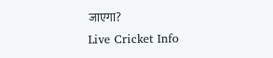जाएगा?
Live Cricket Info